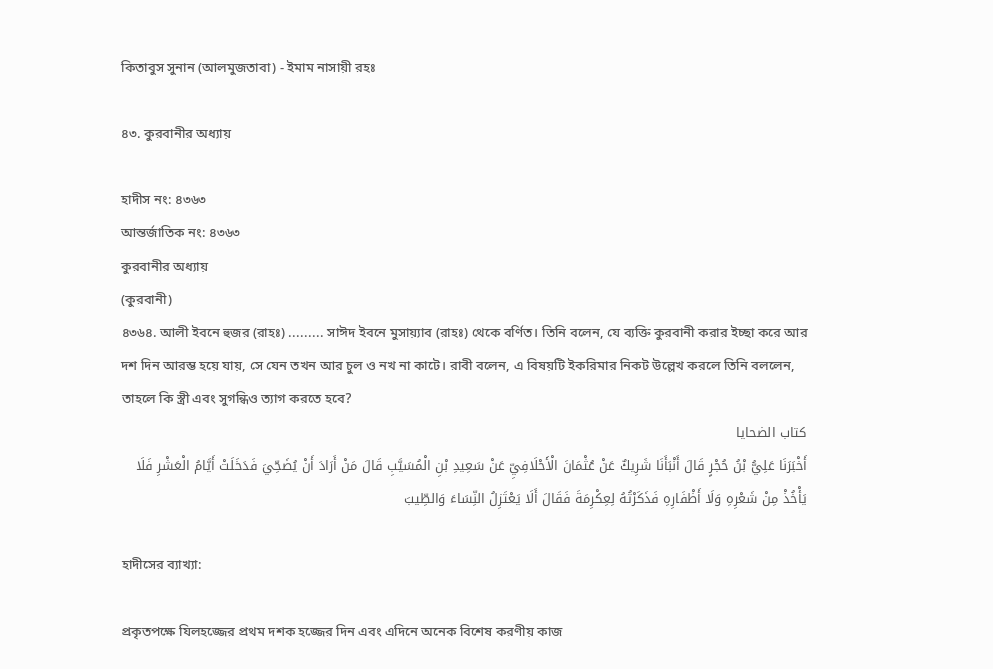কিতাবুস সুনান (আলমুজতাবা) - ইমাম নাসায়ী রহঃ

৪৩. কুরবানীর অধ্যায়

হাদীস নং: ৪৩৬৩
আন্তর্জাতিক নং: ৪৩৬৩
কুরবানীর অধ্যায়
(কুরবানী)
৪৩৬৪. আলী ইবনে হুজর (রাহঃ) ......... সাঈদ ইবনে মুসায়্যাব (রাহঃ) থেকে বর্ণিত। তিনি বলেন, যে ব্যক্তি কুরবানী করার ইচ্ছা করে আর দশ দিন আরম্ভ হয়ে যায়, সে যেন তখন আর চুল ও নখ না কাটে। রাবী বলেন, এ বিষয়টি ইকরিমার নিকট উল্লেখ করলে তিনি বললেন, তাহলে কি স্ত্রী এবং সুগন্ধিও ত্যাগ করতে হবে?
كتاب الضحايا
أَخْبَرَنَا عَلِيُّ بْنُ حُجْرٍ قَالَ أَنْبَأَنَا شَرِيكٌ عَنْ عُثْمَانَ الْأَحْلَافِيِّ عَنْ سَعِيدِ بْنِ الْمُسَيَّبِ قَالَ مَنْ أَرَادَ أَنْ يُضَحِّيَ فَدَخَلَتْ أَيَّامُ الْعَشْرِ فَلَا يَأْخُذْ مِنْ شَعْرِهِ وَلَا أَظْفَارِهِ فَذَكَرْتُهُ لِعِكْرِمَةَ فَقَالَ أَلَا يَعْتَزِلُ النِّسَاءَ وَالطِّيبَ

হাদীসের ব্যাখ্যা:

প্রকৃতপক্ষে যিলহজ্জের প্রথম দশক হজ্জের দিন এবং এদিনে অনেক বিশেষ করণীয় কাজ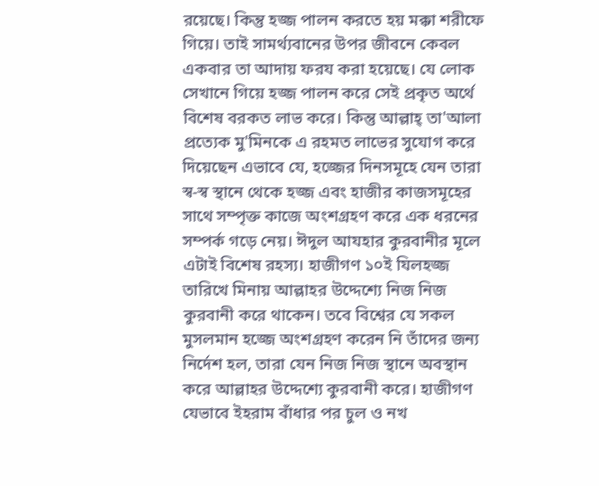রয়েছে। কিন্তু হজ্জ পালন করতে হয় মক্কা শরীফে গিয়ে। তাই সামর্থ্যবানের উপর জীবনে কেবল একবার তা আদায় ফরয করা হয়েছে। যে লোক সেখানে গিয়ে হজ্জ পালন করে সেই প্রকৃত অর্থে বিশেষ বরকত লাভ করে। কিন্তু আল্লাহ্ তা'আলা প্রত্যেক মু'মিনকে এ রহমত লাভের সুযোগ করে দিয়েছেন এভাবে যে, হজ্জের দিনসমূহে যেন তারা স্ব-স্ব স্থানে থেকে হজ্জ এবং হাজীর কাজসমূহের সাথে সম্পৃক্ত কাজে অংশগ্রহণ করে এক ধরনের সম্পর্ক গড়ে নেয়। ঈদুল আযহার কুরবানীর মূলে এটাই বিশেষ রহস্য। হাজীগণ ১০ই যিলহজ্জ তারিখে মিনায় আল্লাহর উদ্দেশ্যে নিজ নিজ কুরবানী করে থাকেন। তবে বিশ্বের যে সকল মুসলমান হজ্জে অংশগ্রহণ করেন নি তাঁদের জন্য নির্দেশ হল, তারা যেন নিজ নিজ স্থানে অবস্থান করে আল্লাহর উদ্দেশ্যে কুরবানী করে। হাজীগণ যেভাবে ইহরাম বাঁধার পর চুল ও নখ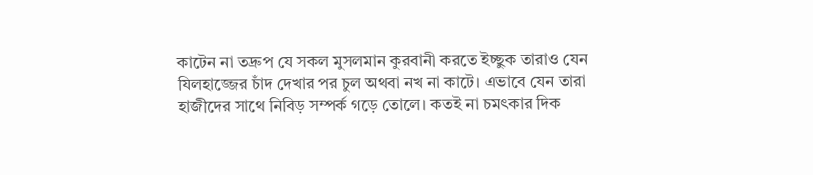কাটেন না তদ্রুপ যে সকল মুসলমান কুরবানী করতে ইচ্ছুক তারাও যেন যিলহাজ্জের চাঁদ দেখার পর চুল অথবা নখ না কাটে। এভাবে যেন তারা হাজীদের সাথে নিবিড় সম্পর্ক গড়ে তোলে। কতই না চমৎকার দিক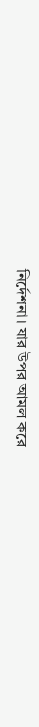নির্দেশনা। যার উপর আমল করে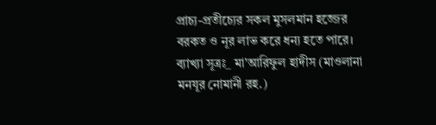প্রাচ্য-প্রতীচ্যের সকল মুসলমান হজ্জের বরকত ও নূর লাভ করে ধন্য হতে পারে।
ব্যাখ্যা সূত্রঃ_ মা'আরিফুল হাদীস (মাওলানা মনযূর নোমানী রহ.)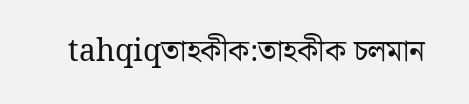tahqiqতাহকীক:তাহকীক চলমান